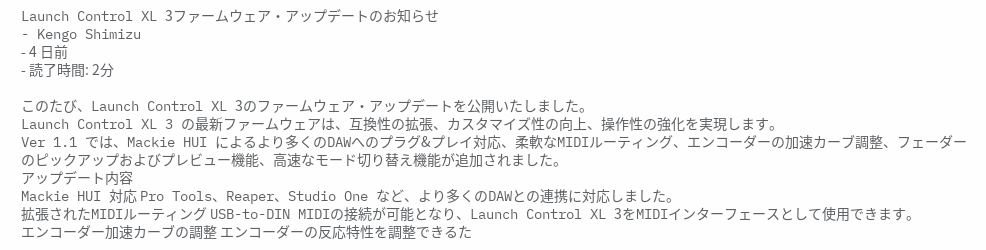Launch Control XL 3ファームウェア・アップデートのお知らせ
- Kengo Shimizu
- 4 日前
- 読了時間: 2分

このたび、Launch Control XL 3のファームウェア・アップデートを公開いたしました。
Launch Control XL 3 の最新ファームウェアは、互換性の拡張、カスタマイズ性の向上、操作性の強化を実現します。
Ver 1.1 では、Mackie HUI によるより多くのDAWへのプラグ&プレイ対応、柔軟なMIDIルーティング、エンコーダーの加速カーブ調整、フェーダーのピックアップおよびプレビュー機能、高速なモード切り替え機能が追加されました。
アップデート内容
Mackie HUI 対応 Pro Tools、Reaper、Studio One など、より多くのDAWとの連携に対応しました。
拡張されたMIDIルーティング USB-to-DIN MIDIの接続が可能となり、Launch Control XL 3をMIDIインターフェースとして使用できます。
エンコーダー加速カーブの調整 エンコーダーの反応特性を調整できるた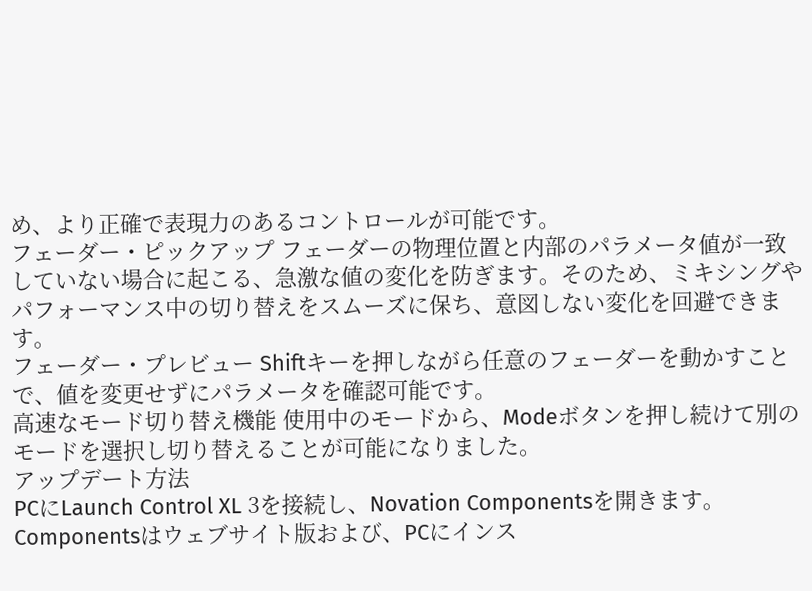め、より正確で表現力のあるコントロールが可能です。
フェーダー・ピックアップ フェーダーの物理位置と内部のパラメータ値が一致していない場合に起こる、急激な値の変化を防ぎます。そのため、ミキシングやパフォーマンス中の切り替えをスムーズに保ち、意図しない変化を回避できます。
フェーダー・プレビュー Shiftキーを押しながら任意のフェーダーを動かすことで、値を変更せずにパラメータを確認可能です。
高速なモード切り替え機能 使用中のモードから、Modeボタンを押し続けて別のモードを選択し切り替えることが可能になりました。
アップデート方法
PCにLaunch Control XL 3を接続し、Novation Componentsを開きます。Componentsはウェブサイト版および、PCにインス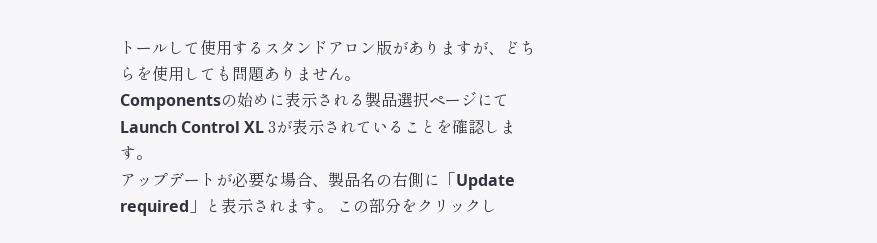トールして使用するスタンドアロン版がありますが、どちらを使用しても問題ありません。
Componentsの始めに表示される製品選択ページにてLaunch Control XL 3が表示されていることを確認します。
アップデートが必要な場合、製品名の右側に「Update required」と表示されます。 この部分をクリックし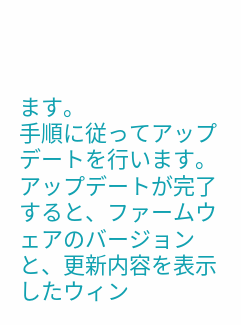ます。
手順に従ってアップデートを行います。
アップデートが完了すると、ファームウェアのバージョンと、更新内容を表示したウィン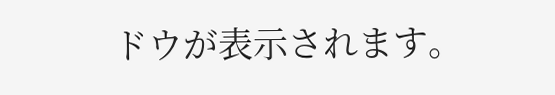ドウが表示されます。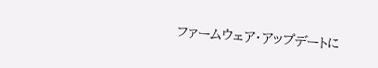ファームウェア・アップデートに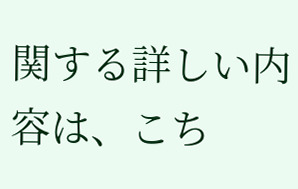関する詳しい内容は、こち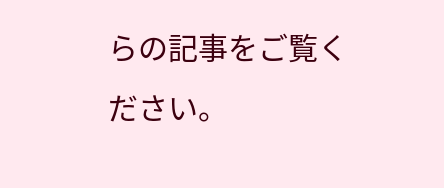らの記事をご覧ください。